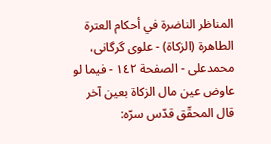المناظر الناضرة في أحکام العترة الطاهرة (الزکاة) - علوی گرگانی، محمدعلی - الصفحة ١٤٢ - فيما لو عاوض عين مال الزکاة بعين آخر
قال المحقّق قدّس سرّه: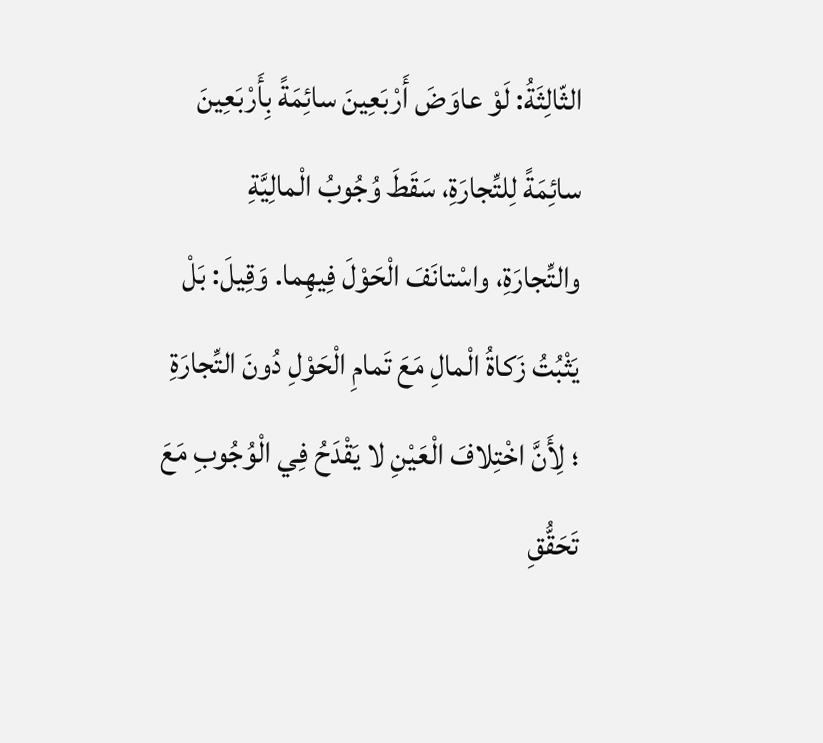الثّالِثَةُ: لَوْ عاوَضَ أَرْبَعِينَ سائِمَةً بِأَرْبَعِينَ سائِمَةً لِلتِّجارَةِ، سَقَطَ وُجُوبُ الْمالِيَّةِ والتِّجارَةِ، واسْتانَفَ الْحَوْلَ فِيهِما. وَقِيلَ: بَلْ يَثْبُتُ زَكاةُ الْمالِ مَعَ تَمامِ الْحَوْلِ دُونَ التِّجارَةِ ؛ لِأَنَّ اخْتِلافَ الْعَيْنِ لا يَقْدَحُ فِي الْوُجُوبِ مَعَ تَحَقُّقِ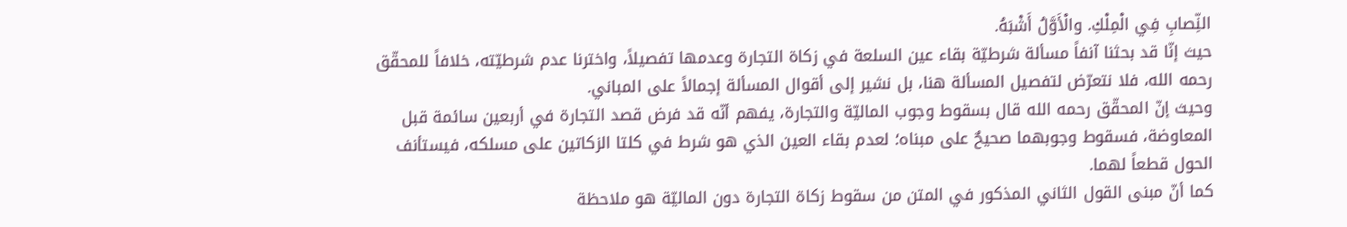النِّصابِ فِي الْمِلْكِ. والْأَوَّلُ أَشْبَهُ.
حيث إنّا قد بحثنا آنفاً مسألة شرطيّة بقاء عين السلعة في زكاة التجارة وعدمها تفصيلاً، واخترنا عدم شرطيّته، خلافاً للمحقّق رحمه الله، فلا نتعرّض لتفصيل المسألة هنا، بل نشير إلى أقوال المسألة إجمالاً على المباني.
وحيث إنّ المحقّق رحمه الله قال بسقوط وجوب الماليّة والتجارة، يفهم أنّه قد فرض قصد التجارة في أربعين سائمة قبل المعاوضة، فسقوط وجوبهما صحيحٌ على مبناه؛ لعدم بقاء العين الذي هو شرط في كلتا الزكاتين على مسلكه، فيستأنف الحول قطعاً لهما.
كما أنّ مبنى القول الثاني المذكور في المتن من سقوط زكاة التجارة دون الماليّة هو ملاحظة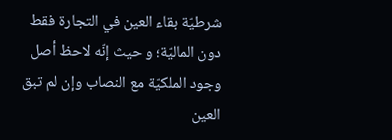شرطيّة بقاء العين في التجارة فقط دون الماليّة؛ و حيث إنّه لاحظ أصل وجود الملكيّة مع النصاب وإن لم تبق العين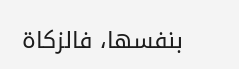بنفسها، فالزكاة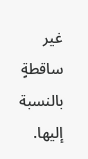غير ساقطةٍ بالنسبة إليها.